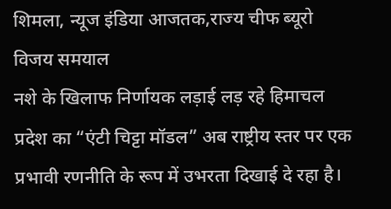शिमला, न्यूज इंडिया आजतक,राज्य चीफ ब्यूरो विजय समयाल
नशे के खिलाफ निर्णायक लड़ाई लड़ रहे हिमाचल प्रदेश का “एंटी चिट्टा मॉडल” अब राष्ट्रीय स्तर पर एक प्रभावी रणनीति के रूप में उभरता दिखाई दे रहा है।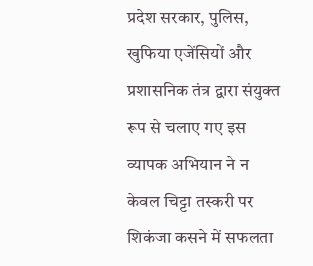प्रदेश सरकार, पुलिस, खुफिया एजेंसियों और प्रशासनिक तंत्र द्वारा संयुक्त रूप से चलाए गए इस व्यापक अभियान ने न केवल चिट्टा तस्करी पर शिकंजा कसने में सफलता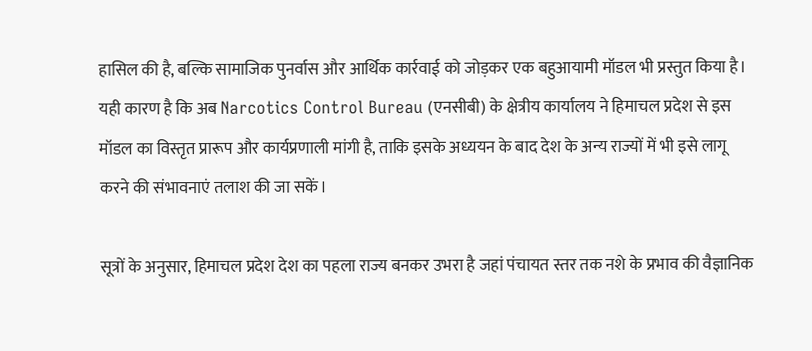हासिल की है, बल्कि सामाजिक पुनर्वास और आर्थिक कार्रवाई को जोड़कर एक बहुआयामी मॉडल भी प्रस्तुत किया है। यही कारण है कि अब Narcotics Control Bureau (एनसीबी) के क्षेत्रीय कार्यालय ने हिमाचल प्रदेश से इस मॉडल का विस्तृत प्रारूप और कार्यप्रणाली मांगी है, ताकि इसके अध्ययन के बाद देश के अन्य राज्यों में भी इसे लागू करने की संभावनाएं तलाश की जा सकें।

सूत्रों के अनुसार, हिमाचल प्रदेश देश का पहला राज्य बनकर उभरा है जहां पंचायत स्तर तक नशे के प्रभाव की वैज्ञानिक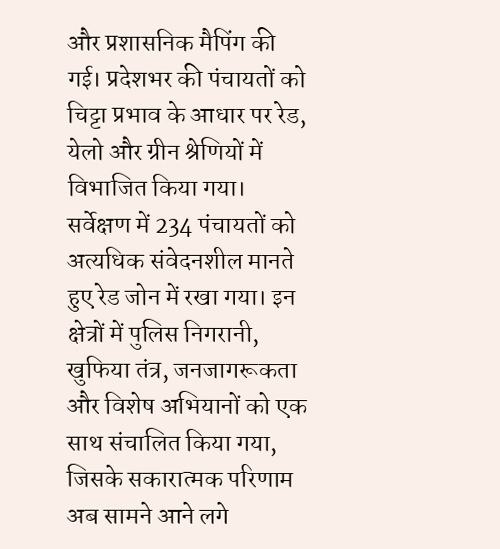और प्रशासनिक मैपिंग की गई। प्रदेशभर की पंचायतों को चिट्टा प्रभाव के आधार पर रेड, येलो और ग्रीन श्रेणियों में विभाजित किया गया। सर्वेक्षण में 234 पंचायतों को अत्यधिक संवेदनशील मानते हुए रेड जोन में रखा गया। इन क्षेत्रों में पुलिस निगरानी, खुफिया तंत्र, जनजागरूकता और विशेष अभियानों को एक साथ संचालित किया गया, जिसके सकारात्मक परिणाम अब सामने आने लगे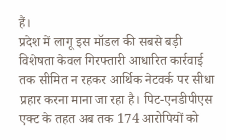हैं।
प्रदेश में लागू इस मॉडल की सबसे बड़ी विशेषता केवल गिरफ्तारी आधारित कार्रवाई तक सीमित न रहकर आर्थिक नेटवर्क पर सीधा प्रहार करना माना जा रहा है। पिट-एनडीपीएस एक्ट के तहत अब तक 174 आरोपियों को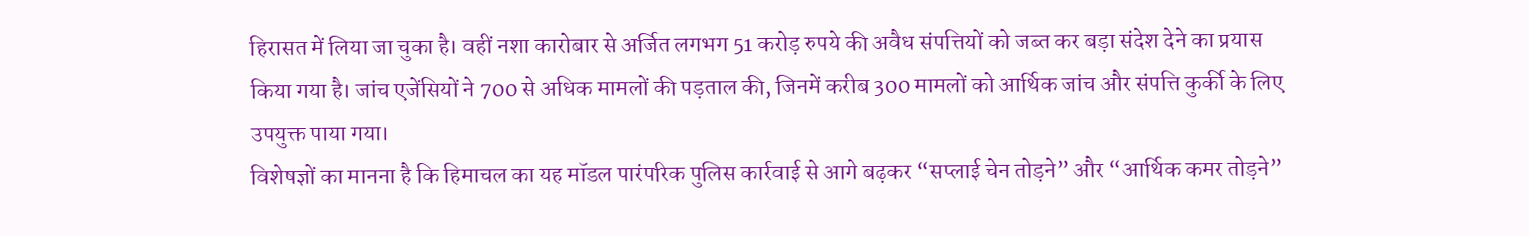हिरासत में लिया जा चुका है। वहीं नशा कारोबार से अर्जित लगभग 51 करोड़ रुपये की अवैध संपत्तियों को जब्त कर बड़ा संदेश देने का प्रयास किया गया है। जांच एजेंसियों ने 700 से अधिक मामलों की पड़ताल की, जिनमें करीब 300 मामलों को आर्थिक जांच और संपत्ति कुर्की के लिए उपयुक्त पाया गया।
विशेषज्ञों का मानना है कि हिमाचल का यह मॉडल पारंपरिक पुलिस कार्रवाई से आगे बढ़कर “सप्लाई चेन तोड़ने” और “आर्थिक कमर तोड़ने”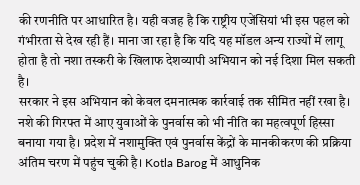की रणनीति पर आधारित है। यही वजह है कि राष्ट्रीय एजेंसियां भी इस पहल को गंभीरता से देख रही हैं। माना जा रहा है कि यदि यह मॉडल अन्य राज्यों में लागू होता है तो नशा तस्करी के खिलाफ देशव्यापी अभियान को नई दिशा मिल सकती है।
सरकार ने इस अभियान को केवल दमनात्मक कार्रवाई तक सीमित नहीं रखा है। नशे की गिरफ्त में आए युवाओं के पुनर्वास को भी नीति का महत्वपूर्ण हिस्सा बनाया गया है। प्रदेश में नशामुक्ति एवं पुनर्वास केंद्रों के मानकीकरण की प्रक्रिया अंतिम चरण में पहुंच चुकी है। Kotla Barog में आधुनिक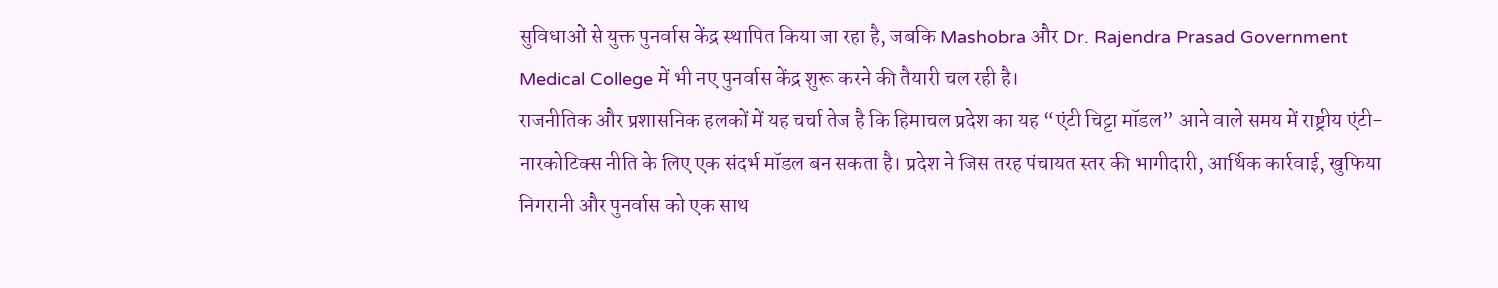सुविधाओं से युक्त पुनर्वास केंद्र स्थापित किया जा रहा है, जबकि Mashobra और Dr. Rajendra Prasad Government Medical College में भी नए पुनर्वास केंद्र शुरू करने की तैयारी चल रही है।
राजनीतिक और प्रशासनिक हलकों में यह चर्चा तेज है कि हिमाचल प्रदेश का यह “एंटी चिट्टा मॉडल” आने वाले समय में राष्ट्रीय एंटी-नारकोटिक्स नीति के लिए एक संदर्भ मॉडल बन सकता है। प्रदेश ने जिस तरह पंचायत स्तर की भागीदारी, आर्थिक कार्रवाई, खुफिया निगरानी और पुनर्वास को एक साथ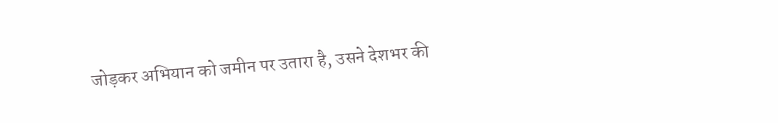जोड़कर अभियान को जमीन पर उतारा है, उसने देशभर की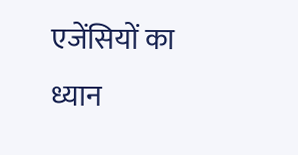एजेंसियों का ध्यान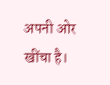अपनी ओर खींचा है।